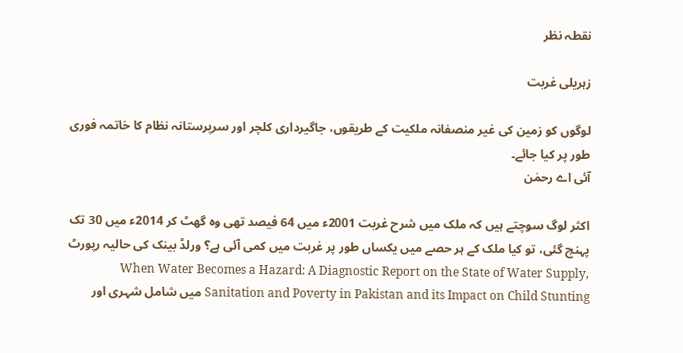نقطہ نظر

زہریلی غربت

لوگوں کو زمین کی غیر منصفانہ ملکیت کے طریقوں، جاگیرداری کلچر اور سرپرستانہ نظام کا خاتمہ فوری طور پر کیا جائے۔
آئی اے رحمٰن

اکثر لوگ سوچتے ہیں کہ ملک میں شرح غربت 2001ء میں 64 فیصد تھی وہ گھٹ کر 2014ء میں 30 تک پہنچ گئی، تو کیا ملک کے ہر حصے میں یکساں طور پر غربت میں کمی آئی ہے؟ ورلڈ بینک کی حالیہ رپورٹ When Water Becomes a Hazard: A Diagnostic Report on the State of Water Supply, Sanitation and Poverty in Pakistan and its Impact on Child Stunting میں شامل شہری اور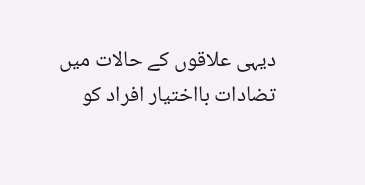دیہی علاقوں کے حالات میں تضادات بااختیار افراد کو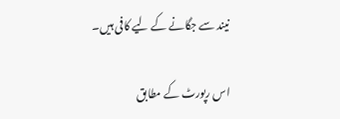نیند سے جگانے کے لیے کافی ہیں۔

اس رپورٹ کے مطابق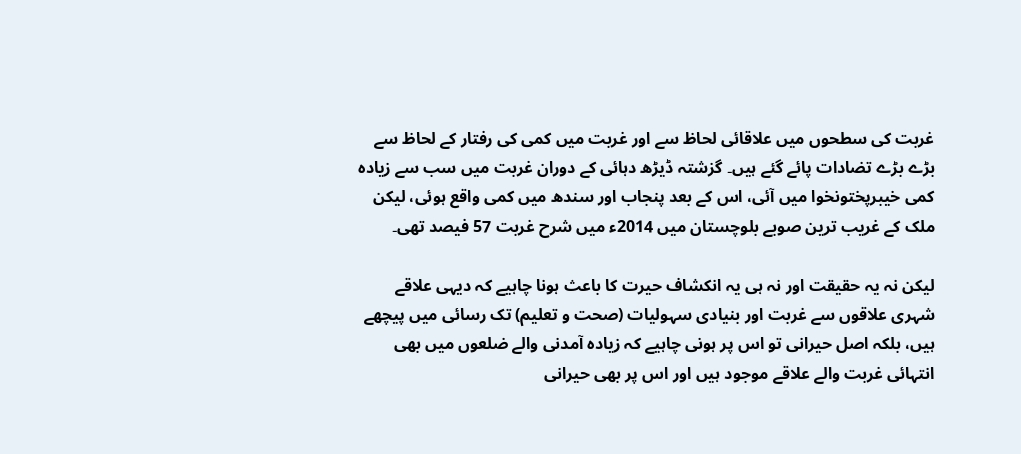غربت کی سطحوں میں علاقائی لحاظ سے اور غربت میں کمی کی رفتار کے لحاظ سے بڑے بڑے تضادات پائے گئے ہیں۔ گزشتہ ڈیڑھ دہائی کے دوران غربت میں سب سے زیادہ کمی خیبرپختونخوا میں آئی، اس کے بعد پنجاب اور سندھ میں کمی واقع ہوئی، لیکن ملک کے غریب ترین صوبے بلوچستان میں 2014ء میں شرح غربت 57 فیصد تھی۔

لیکن نہ یہ حقیقت اور نہ ہی یہ انکشاف حیرت کا باعث ہونا چاہیے کہ دیہی علاقے شہری علاقوں سے غربت اور بنیادی سہولیات (صحت و تعلیم) تک رسائی میں پیچھے ہیں، بلکہ اصل حیرانی تو اس پر ہونی چاہیے کہ زیادہ آمدنی والے ضلعوں میں بھی انتہائی غربت والے علاقے موجود ہیں اور اس پر بھی حیرانی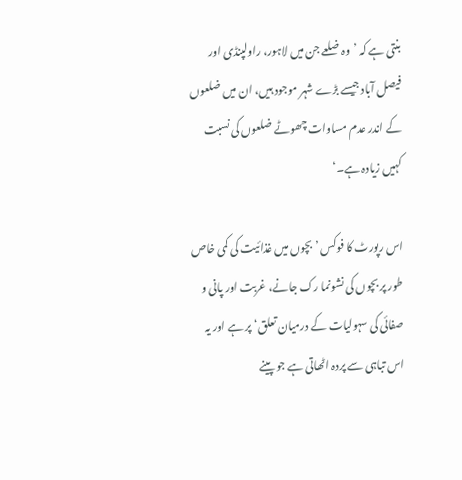بنتی ہے کہ ’وہ ضلعے جن میں لاہور، راولپنڈی اور فیصل آباد جیسے بڑے شہر موجود ہیں، ان میں ضلعوں کے اندر عدم مساوات چھوٹے ضلعوں کی نسبت کہیں زیادہ ہے۔‘

اس رپورٹ کا فوکس ’بچوں میں غذائیت کی کمی خاص طور پر بچوں کی نشونما رک جانے، غربت اور پانی و صفائی کی سہولیات کے درمیان تعلق‘ پر ہے اور یہ اس تباہی سے پردہ اٹھاتی ہے جو پینے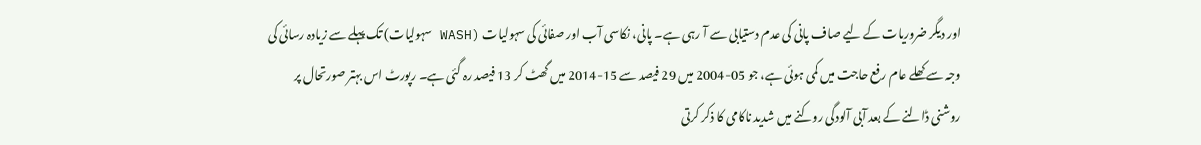اور دیگر ضروریات کے لیے صاف پانی کی عدم دستیابی سے آ رہی ہے۔ پانی، نکاسی آب اور صفائی کی سہولیات (WASH سہولیات) تک پہلے سے زیادہ رسائی کی وجہ سے کھلے عام رفع حاجت میں کمی ہوئی ہے، جو 05-2004 میں 29 فیصد سے 15-2014 میں گھٹ کر 13 فیصد رہ گئی ہے۔ رپورٹ اس بہتر صورتحال پر روشنی ڈالنے کے بعد آبی آلودگی روکنے میں شدید ناکامی کا ذکر کرتی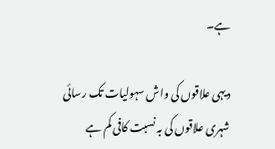ہے۔

دیہی علاقوں کی واش سہولیات تک رسائی شہری علاقوں کی بہ نسبت کافی کم ہے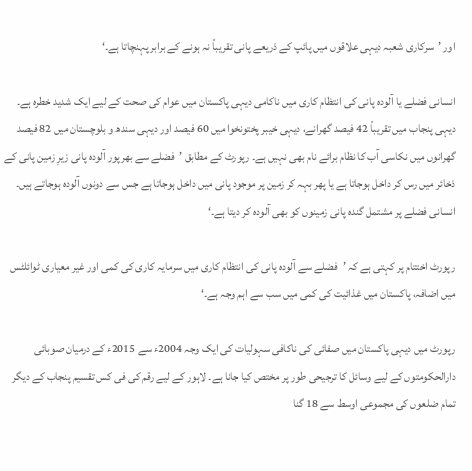اور ’سرکاری شعبہ دیہی علاقوں میں پائپ کے ذریعے پانی تقریباً نہ ہونے کے برابر پہنچاتا ہے۔‘

انسانی فضلے یا آلودہ پانی کی انتظام کاری میں ناکامی دیہی پاکستان میں عوام کی صحت کے لیے ایک شدید خطرہ ہے۔ دیہی پنجاب میں تقریباً 42 فیصد گھرانے، دیہی خیبر پختونخوا میں 60 فیصد اور دیہی سندھ و بلوچستان میں 82 فیصد گھرانوں میں نکاسی آب کا نظام برائے نام بھی نہیں ہے۔ رپورٹ کے مطابق ’فضلے سے بھرپور آلودہ پانی زیرِ زمین پانی کے ذخائر میں رس کر داخل ہوجاتا ہے یا پھر بہہ کر زمین پر موجود پانی میں داخل ہوجاتا ہے جس سے دونوں آلودہ ہوجاتے ہیں۔ انسانی فضلے پر مشتمل گندہ پانی زمینوں کو بھی آلودہ کر دیتا ہے۔‘

رپورٹ اختتام پر کہتی ہے کہ ’فضلے سے آلودہ پانی کی انتظام کاری میں سرمایہ کاری کی کمی اور غیر معیاری ٹوائلٹس میں اضافہ، پاکستان میں غذائیت کی کمی میں سب سے اہم وجہ ہے۔‘

رپورٹ میں دیہی پاکستان میں صفائی کی ناکافی سہولیات کی ایک وجہ 2004ء سے 2015ء کے درمیان صوبائی دارالحکومتوں کے لیے وسائل کا ترجیحی طور پر مختص کیا جانا ہے۔ لاہور کے لیے رقم کی فی کس تقسیم پنجاب کے دیگر تمام ضلعوں کی مجموعی اوسط سے 18 گنا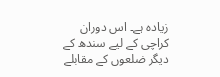زیادہ ہے۔ اس دوران کراچی کے لیے سندھ کے دیگر ضلعوں کے مقابلے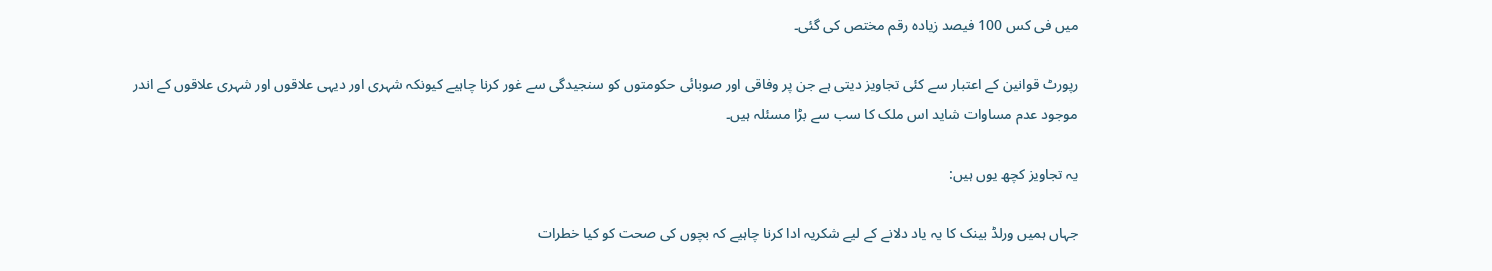میں فی کس 100 فیصد زیادہ رقم مختص کی گئی۔

رپورٹ قوانین کے اعتبار سے کئی تجاویز دیتی ہے جن پر وفاقی اور صوبائی حکومتوں کو سنجیدگی سے غور کرنا چاہیے کیونکہ شہری اور دیہی علاقوں اور شہری علاقوں کے اندر موجود عدم مساوات شاید اس ملک کا سب سے بڑا مسئلہ ہیں۔

یہ تجاویز کچھ یوں ہیں:

جہاں ہمیں ورلڈ بینک کا یہ یاد دلانے کے لیے شکریہ ادا کرنا چاہیے کہ بچوں کی صحت کو کیا خطرات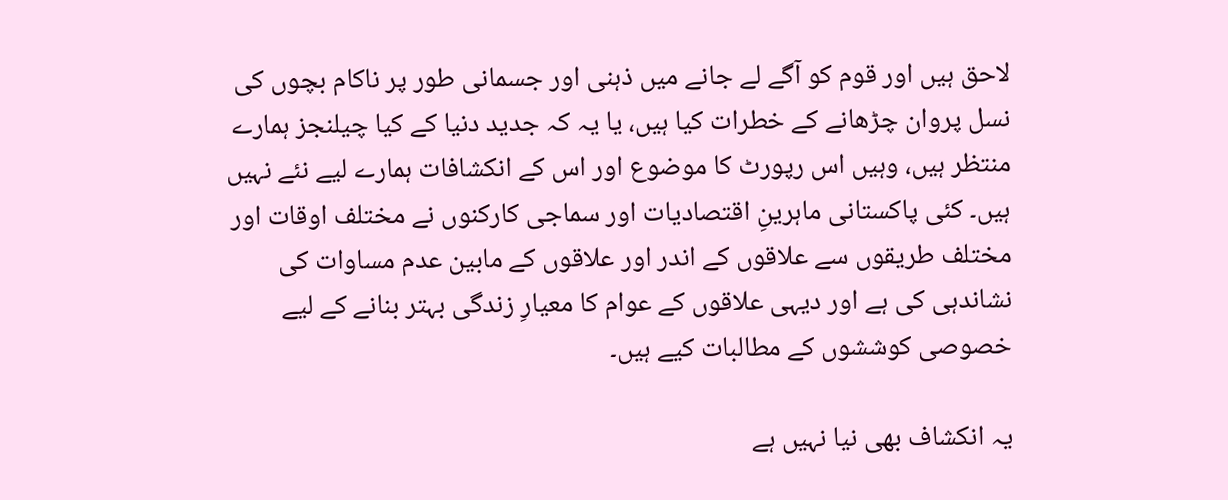لاحق ہیں اور قوم کو آگے لے جانے میں ذہنی اور جسمانی طور پر ناکام بچوں کی نسل پروان چڑھانے کے خطرات کیا ہیں، یا یہ کہ جدید دنیا کے کیا چیلنجز ہمارے منتظر ہیں، وہیں اس رپورٹ کا موضوع اور اس کے انکشافات ہمارے لیے نئے نہیں ہیں۔ کئی پاکستانی ماہرینِ اقتصادیات اور سماجی کارکنوں نے مختلف اوقات اور مختلف طریقوں سے علاقوں کے اندر اور علاقوں کے مابین عدم مساوات کی نشاندہی کی ہے اور دیہی علاقوں کے عوام کا معیارِ زندگی بہتر بنانے کے لیے خصوصی کوششوں کے مطالبات کیے ہیں۔

یہ انکشاف بھی نیا نہیں ہے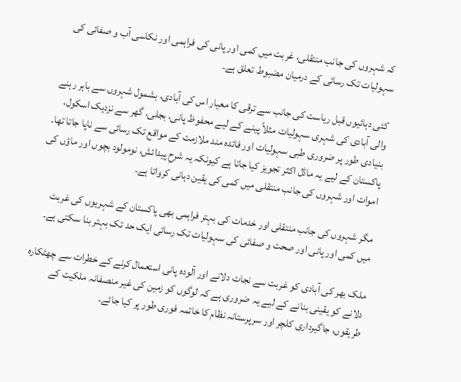کہ شہروں کی جانب منتقلی، غربت میں کمی اور پانی کی فراہمی اور نکاسی آب و صفائی کی سہولیات تک رسائی کے درمیان مضبوط تعلق ہے۔

کئی دہائیوں قبل ریاست کی جانب سے ترقی کا معیار اس کی آبادی، بشمول شہروں سے باہر رہنے والی آبادی کی شہری سہولیات مثلاً پینے کے لیے محفوظ پانی، بجلی، گھر سے نزدیک اسکول، بنیادی طور پر ضروری طبی سہولیات اور فائدہ مند ملازمت کے مواقع تک رسائی سے ناپا جاتا تھا۔ پاکستان کے لیے یہ ماڈل اکثر تجویز کیا جاتا ہے کیونکہ یہ شرحِ پیدائش، نومولود بچوں اور ماؤں کی اموات اور شہروں کی جانب منتقلی میں کمی کی یقین دہانی کرواتا ہے۔

مگر شہروں کی جانب منتقلی اور خدمات کی بہتر فراہمی بھی پاکستان کے شہریوں کی غربت میں کمی اور پانی اور صحت و صفائی کی سہولیات تک رسائی ایک حد تک بہتر بنا سکتی ہے۔

ملک بھر کی آبادی کو غربت سے نجات دلانے اور آلودہ پانی استعمال کرنے کے خطرات سے چھٹکارہ دلانے کو یقینی بنانے کے لیے یہ ضروری ہے کہ لوگوں کو زمین کی غیر منصفانہ ملکیت کے طریقوں، جاگیرداری کلچر اور سرپرستانہ نظام کا خاتمہ فوری طور پر کیا جائے۔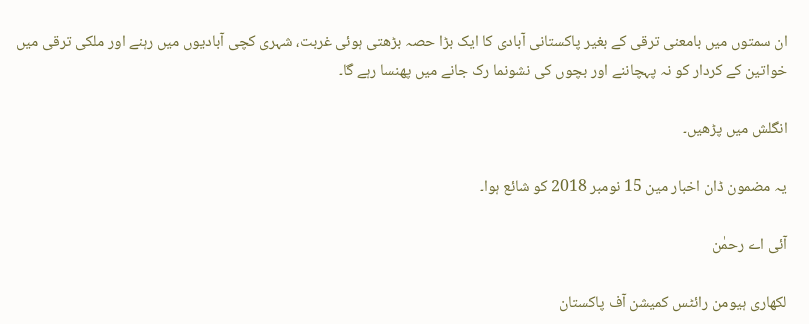ان سمتوں میں بامعنی ترقی کے بغیر پاکستانی آبادی کا ایک بڑا حصہ بڑھتی ہوئی غربت، شہری کچی آبادیوں میں رہنے اور ملکی ترقی میں خواتین کے کردار کو نہ پہچاننے اور بچوں کی نشونما رک جانے میں پھنسا رہے گا۔

انگلش میں پڑھیں۔

یہ مضمون ڈان اخبار مین 15 نومبر 2018 کو شائع ہوا۔

آئی اے رحمٰن

لکھاری ہیومن رائٹس کمیشن آف پاکستان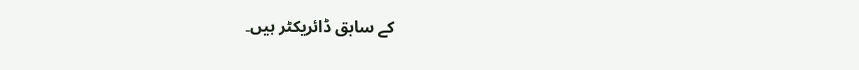کے سابق ڈائریکٹر ہیں۔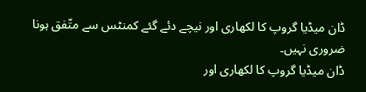ڈان میڈیا گروپ کا لکھاری اور نیچے دئے گئے کمنٹس سے متّفق ہونا ضروری نہیں۔
ڈان میڈیا گروپ کا لکھاری اور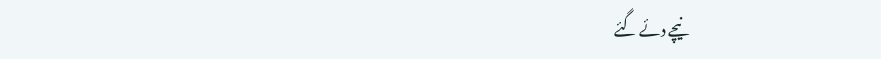نیچے دئے گئے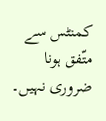کمنٹس سے متّفق ہونا ضروری نہیں۔